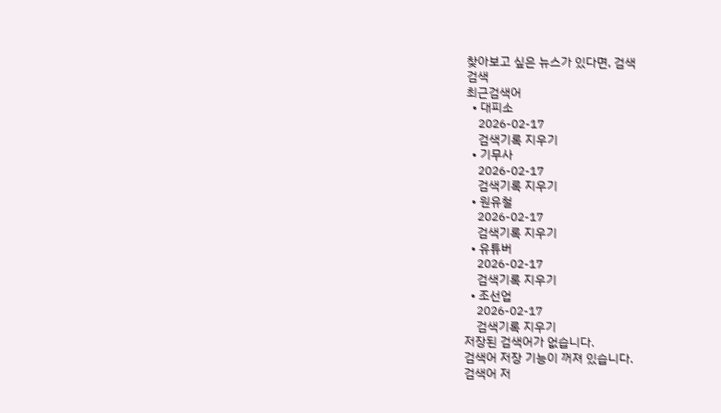찾아보고 싶은 뉴스가 있다면, 검색
검색
최근검색어
  • 대피소
    2026-02-17
    검색기록 지우기
  • 기무사
    2026-02-17
    검색기록 지우기
  • 원유철
    2026-02-17
    검색기록 지우기
  • 유튜버
    2026-02-17
    검색기록 지우기
  • 조선업
    2026-02-17
    검색기록 지우기
저장된 검색어가 없습니다.
검색어 저장 기능이 꺼져 있습니다.
검색어 저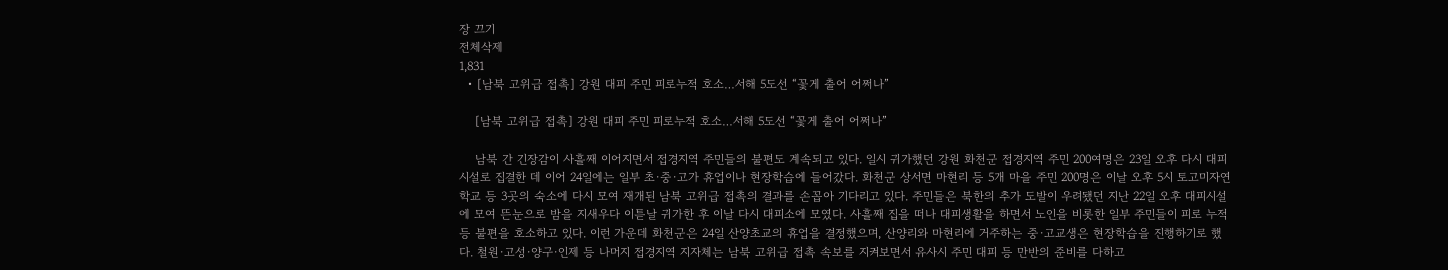장 끄기
전체삭제
1,831
  • [남북 고위급 접촉] 강원 대피 주민 피로누적 호소…서해 5도선 “꽃게 출어 어쩌나”

    [남북 고위급 접촉] 강원 대피 주민 피로누적 호소…서해 5도선 “꽃게 출어 어쩌나”

    남북 간 긴장감이 사흘째 이어지면서 접경지역 주민들의 불편도 계속되고 있다. 일시 귀가했던 강원 화천군 접경지역 주민 200여명은 23일 오후 다시 대피시설로 집결한 데 이어 24일에는 일부 초·중·고가 휴업이나 현장학습에 들어갔다. 화천군 상서면 마현리 등 5개 마을 주민 200명은 이날 오후 5시 토고미자연학교 등 3곳의 숙소에 다시 모여 재개된 남북 고위급 접촉의 결과를 손꼽아 기다리고 있다. 주민들은 북한의 추가 도발이 우려됐던 지난 22일 오후 대피시설에 모여 뜬눈으로 밤을 지새우다 이튿날 귀가한 후 이날 다시 대피소에 모였다. 사흘째 집을 떠나 대피생활을 하면서 노인을 비롯한 일부 주민들이 피로 누적 등 불편을 호소하고 있다. 이런 가운데 화천군은 24일 산양초교의 휴업을 결정했으며, 산양리와 마현리에 거주하는 중·고교생은 현장학습을 진행하기로 했다. 철원·고성·양구·인제 등 나머지 접경지역 지자체는 남북 고위급 접촉 속보를 지켜보면서 유사시 주민 대피 등 만반의 준비를 다하고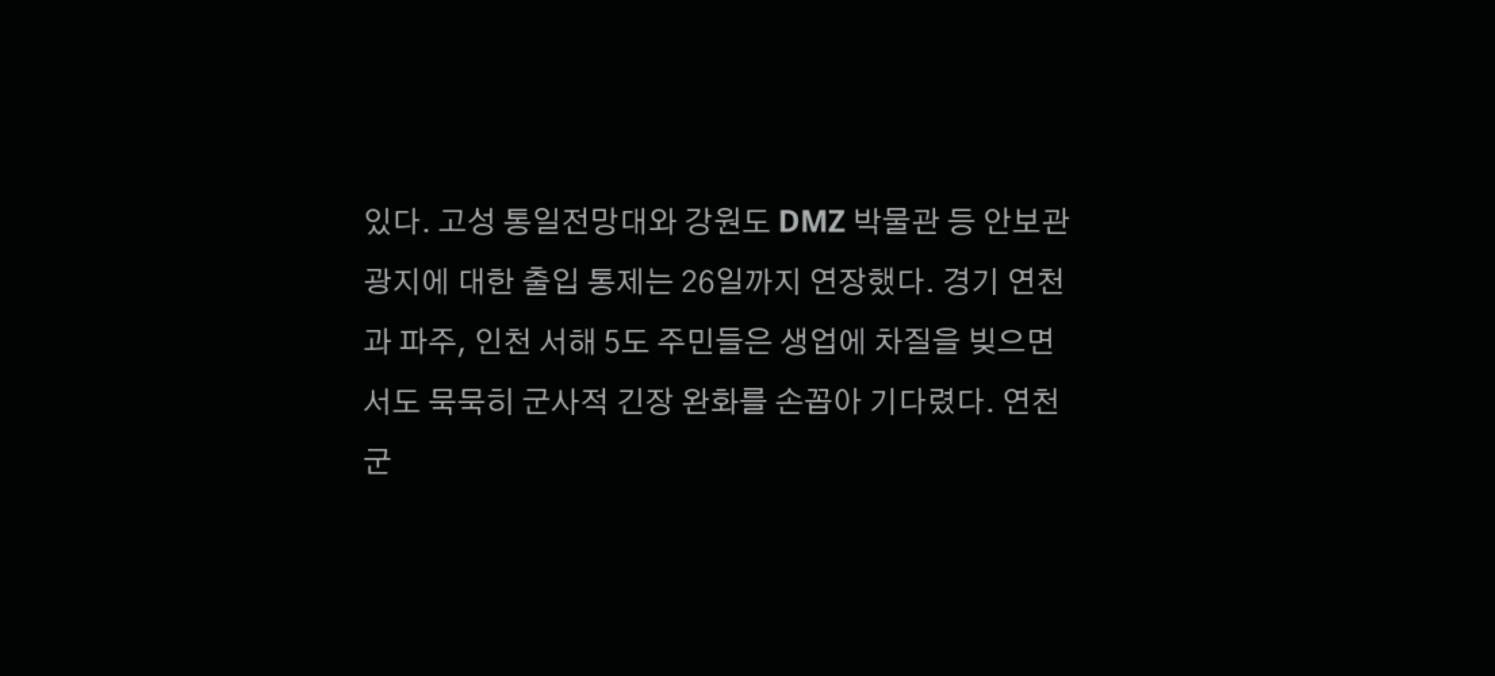있다. 고성 통일전망대와 강원도 DMZ 박물관 등 안보관광지에 대한 출입 통제는 26일까지 연장했다. 경기 연천과 파주, 인천 서해 5도 주민들은 생업에 차질을 빚으면서도 묵묵히 군사적 긴장 완화를 손꼽아 기다렸다. 연천군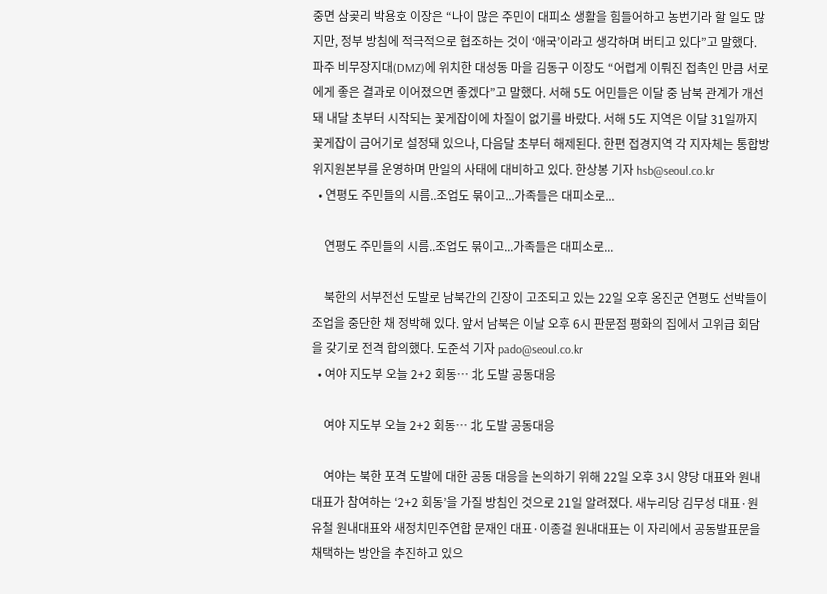중면 삼곶리 박용호 이장은 “나이 많은 주민이 대피소 생활을 힘들어하고 농번기라 할 일도 많지만, 정부 방침에 적극적으로 협조하는 것이 ‘애국’이라고 생각하며 버티고 있다”고 말했다. 파주 비무장지대(DMZ)에 위치한 대성동 마을 김동구 이장도 “어렵게 이뤄진 접촉인 만큼 서로에게 좋은 결과로 이어졌으면 좋겠다”고 말했다. 서해 5도 어민들은 이달 중 남북 관계가 개선돼 내달 초부터 시작되는 꽃게잡이에 차질이 없기를 바랐다. 서해 5도 지역은 이달 31일까지 꽃게잡이 금어기로 설정돼 있으나, 다음달 초부터 해제된다. 한편 접경지역 각 지자체는 통합방위지원본부를 운영하며 만일의 사태에 대비하고 있다. 한상봉 기자 hsb@seoul.co.kr
  • 연평도 주민들의 시름..조업도 묶이고...가족들은 대피소로...

    연평도 주민들의 시름..조업도 묶이고...가족들은 대피소로...

    북한의 서부전선 도발로 남북간의 긴장이 고조되고 있는 22일 오후 옹진군 연평도 선박들이 조업을 중단한 채 정박해 있다. 앞서 남북은 이날 오후 6시 판문점 평화의 집에서 고위급 회담을 갖기로 전격 합의했다. 도준석 기자 pado@seoul.co.kr
  • 여야 지도부 오늘 2+2 회동… 北 도발 공동대응

    여야 지도부 오늘 2+2 회동… 北 도발 공동대응

    여야는 북한 포격 도발에 대한 공동 대응을 논의하기 위해 22일 오후 3시 양당 대표와 원내대표가 참여하는 ‘2+2 회동’을 가질 방침인 것으로 21일 알려졌다. 새누리당 김무성 대표·원유철 원내대표와 새정치민주연합 문재인 대표·이종걸 원내대표는 이 자리에서 공동발표문을 채택하는 방안을 추진하고 있으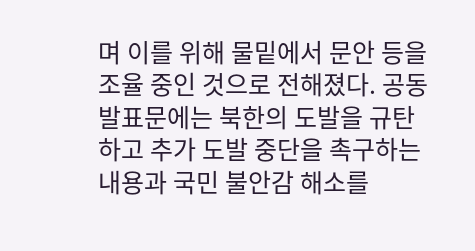며 이를 위해 물밑에서 문안 등을 조율 중인 것으로 전해졌다. 공동발표문에는 북한의 도발을 규탄하고 추가 도발 중단을 촉구하는 내용과 국민 불안감 해소를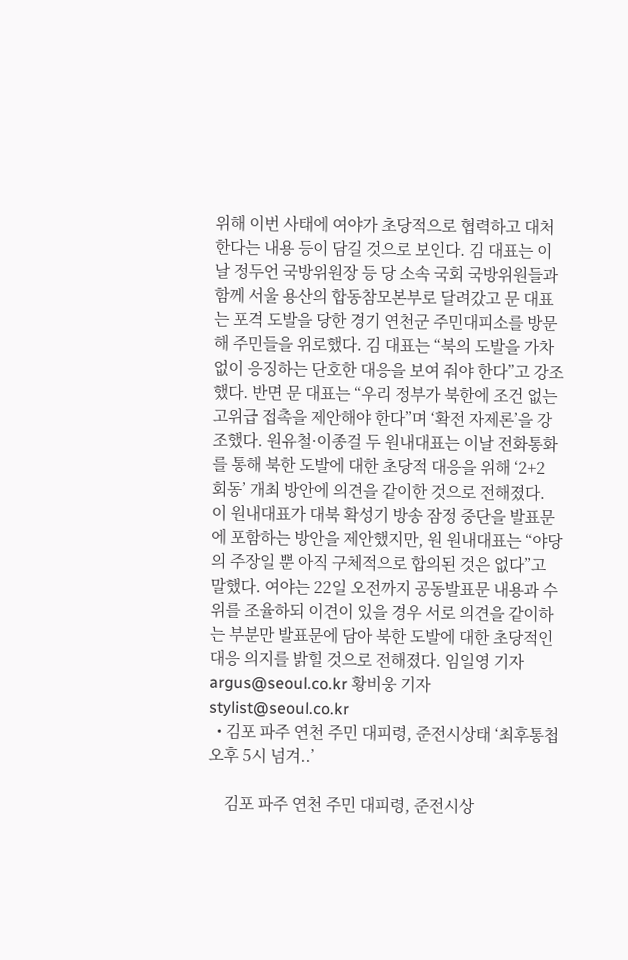위해 이번 사태에 여야가 초당적으로 협력하고 대처한다는 내용 등이 담길 것으로 보인다. 김 대표는 이날 정두언 국방위원장 등 당 소속 국회 국방위원들과 함께 서울 용산의 합동참모본부로 달려갔고 문 대표는 포격 도발을 당한 경기 연천군 주민대피소를 방문해 주민들을 위로했다. 김 대표는 “북의 도발을 가차없이 응징하는 단호한 대응을 보여 줘야 한다”고 강조했다. 반면 문 대표는 “우리 정부가 북한에 조건 없는 고위급 접촉을 제안해야 한다”며 ‘확전 자제론’을 강조했다. 원유철·이종걸 두 원내대표는 이날 전화통화를 통해 북한 도발에 대한 초당적 대응을 위해 ‘2+2 회동’ 개최 방안에 의견을 같이한 것으로 전해졌다. 이 원내대표가 대북 확성기 방송 잠정 중단을 발표문에 포함하는 방안을 제안했지만, 원 원내대표는 “야당의 주장일 뿐 아직 구체적으로 합의된 것은 없다”고 말했다. 여야는 22일 오전까지 공동발표문 내용과 수위를 조율하되 이견이 있을 경우 서로 의견을 같이하는 부분만 발표문에 담아 북한 도발에 대한 초당적인 대응 의지를 밝힐 것으로 전해졌다. 임일영 기자 argus@seoul.co.kr 황비웅 기자 stylist@seoul.co.kr
  • 김포 파주 연천 주민 대피령, 준전시상태 ‘최후통첩 오후 5시 넘겨..’

    김포 파주 연천 주민 대피령, 준전시상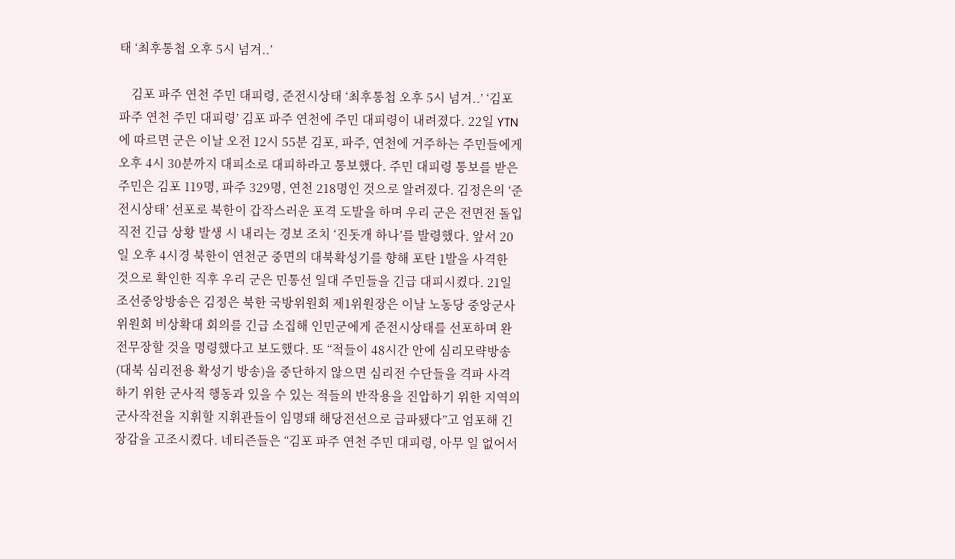태 ‘최후통첩 오후 5시 넘겨..’

    김포 파주 연천 주민 대피령, 준전시상태 ‘최후통첩 오후 5시 넘겨..’ ‘김포 파주 연천 주민 대피령’ 김포 파주 연천에 주민 대피령이 내려졌다. 22일 YTN에 따르면 군은 이날 오전 12시 55분 김포, 파주, 연천에 거주하는 주민들에게 오후 4시 30분까지 대피소로 대피하라고 통보했다. 주민 대피령 통보를 받은 주민은 김포 119명, 파주 329명, 연천 218명인 것으로 알려졌다. 김정은의 ‘준전시상태’ 선포로 북한이 갑작스러운 포격 도발을 하며 우리 군은 전면전 돌입 직전 긴급 상황 발생 시 내리는 경보 조치 ‘진돗개 하나’를 발령했다. 앞서 20일 오후 4시경 북한이 연천군 중면의 대북확성기를 향해 포탄 1발을 사격한 것으로 확인한 직후 우리 군은 민통선 일대 주민들을 긴급 대피시켰다. 21일 조선중앙방송은 김정은 북한 국방위원회 제1위원장은 이날 노동당 중앙군사위원회 비상확대 회의를 긴급 소집해 인민군에게 준전시상태를 선포하며 완전무장할 것을 명령했다고 보도했다. 또 “적들이 48시간 안에 심리모략방송(대북 심리전용 확성기 방송)을 중단하지 않으면 심리전 수단들을 격파 사격하기 위한 군사적 행동과 있을 수 있는 적들의 반작용을 진압하기 위한 지역의 군사작전을 지휘할 지휘관들이 임명돼 해당전선으로 급파됐다”고 엄포해 긴장감을 고조시켰다. 네티즌들은 “김포 파주 연천 주민 대피령, 아무 일 없어서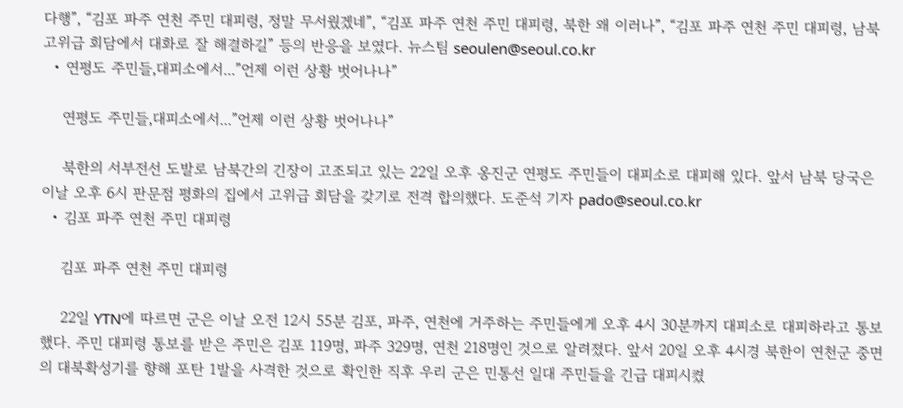다행”, “김포 파주 연천 주민 대피령, 정말 무서웠겠네”, “김포 파주 연천 주민 대피령, 북한 왜 이러나”, “김포 파주 연천 주민 대피령, 남북 고위급 회담에서 대화로 잘 해결하길” 등의 반응을 보였다. 뉴스팀 seoulen@seoul.co.kr
  • 연평도 주민들,대피소에서...”언제 이런 상황 벗어나나”

    연평도 주민들,대피소에서...”언제 이런 상황 벗어나나”

    북한의 서부전선 도발로 남북간의 긴장이 고조되고 있는 22일 오후 옹진군 연평도 주민들이 대피소로 대피해 있다. 앞서 남북 당국은 이날 오후 6시 판문점 평화의 집에서 고위급 회담을 갖기로 전격 합의했다. 도준석 기자 pado@seoul.co.kr
  • 김포 파주 연천 주민 대피령

    김포 파주 연천 주민 대피령

    22일 YTN에 따르면 군은 이날 오전 12시 55분 김포, 파주, 연천에 거주하는 주민들에게 오후 4시 30분까지 대피소로 대피하라고 통보했다. 주민 대피령 통보를 받은 주민은 김포 119명, 파주 329명, 연천 218명인 것으로 알려졌다. 앞서 20일 오후 4시경 북한이 연천군 중면의 대북확성기를 향해 포탄 1발을 사격한 것으로 확인한 직후 우리 군은 민통선 일대 주민들을 긴급 대피시켰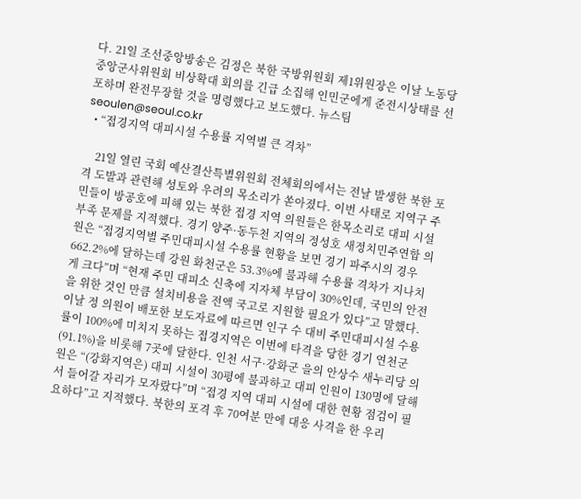다. 21일 조선중앙방송은 김정은 북한 국방위원회 제1위원장은 이날 노동당 중앙군사위원회 비상확대 회의를 긴급 소집해 인민군에게 준전시상태를 선포하며 완전무장할 것을 명령했다고 보도했다. 뉴스팀 seoulen@seoul.co.kr
  • “접경지역 대피시설 수용률 지역별 큰 격차”

    21일 열린 국회 예산결산특별위원회 전체회의에서는 전날 발생한 북한 포격 도발과 관련해 성토와 우려의 목소리가 쏟아졌다. 이번 사태로 지역구 주민들이 방공호에 피해 있는 북한 접경 지역 의원들은 한목소리로 대피 시설 부족 문제를 지적했다. 경기 양주·동두천 지역의 정성호 새정치민주연합 의원은 “접경지역별 주민대피시설 수용률 현황을 보면 경기 파주시의 경우 662.2%에 달하는데 강원 화천군은 53.3%에 불과해 수용률 격차가 지나치게 크다”며 “현재 주민 대피소 신축에 지자체 부담이 30%인데, 국민의 안전을 위한 것인 만큼 설치비용을 전액 국고로 지원할 필요가 있다”고 말했다. 이날 정 의원이 배포한 보도자료에 따르면 인구 수 대비 주민대피시설 수용률이 100%에 미치지 못하는 접경지역은 이번에 타격을 당한 경기 연천군(91.1%)을 비롯해 7곳에 달한다. 인천 서구·강화군 을의 안상수 새누리당 의원은 “(강화지역은) 대피 시설이 30평에 불과하고 대피 인원이 130명에 달해서 들어갈 자리가 모자랐다”며 “접경 지역 대피 시설에 대한 현황 점검이 필요하다”고 지적했다. 북한의 포격 후 70여분 만에 대응 사격을 한 우리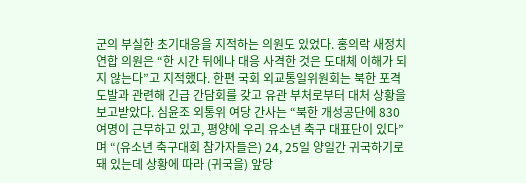군의 부실한 초기대응을 지적하는 의원도 있었다. 홍의락 새정치연합 의원은 “한 시간 뒤에나 대응 사격한 것은 도대체 이해가 되지 않는다”고 지적했다. 한편 국회 외교통일위원회는 북한 포격 도발과 관련해 긴급 간담회를 갖고 유관 부처로부터 대처 상황을 보고받았다. 심윤조 외통위 여당 간사는 “북한 개성공단에 830여명이 근무하고 있고, 평양에 우리 유소년 축구 대표단이 있다”며 “(유소년 축구대회 참가자들은) 24, 25일 양일간 귀국하기로 돼 있는데 상황에 따라 (귀국을) 앞당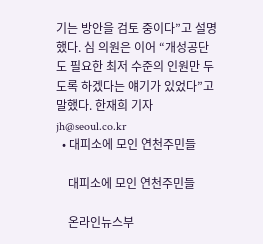기는 방안을 검토 중이다”고 설명했다. 심 의원은 이어 “개성공단도 필요한 최저 수준의 인원만 두도록 하겠다는 얘기가 있었다”고 말했다. 한재희 기자 jh@seoul.co.kr
  • 대피소에 모인 연천주민들

    대피소에 모인 연천주민들

    온라인뉴스부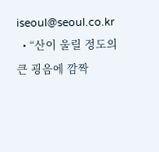iseoul@seoul.co.kr
  • “산이 울릴 정도의 큰 굉음에 깜짝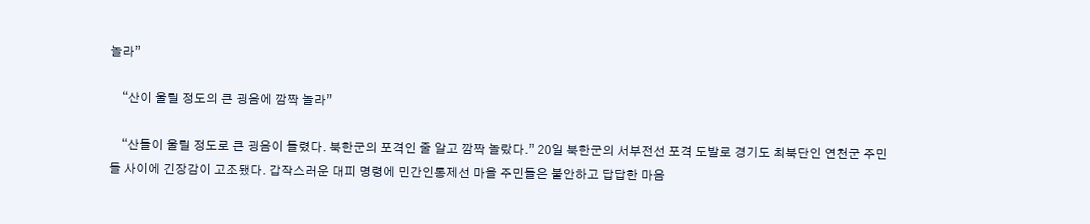놀라”

    “산이 울릴 정도의 큰 굉음에 깜짝 놀라”

    “산들이 울릴 정도로 큰 굉음이 들렸다. 북한군의 포격인 줄 알고 깜짝 놀랐다.” 20일 북한군의 서부전선 포격 도발로 경기도 최북단인 연천군 주민들 사이에 긴장감이 고조됐다. 갑작스러운 대피 명령에 민간인통제선 마을 주민들은 불안하고 답답한 마음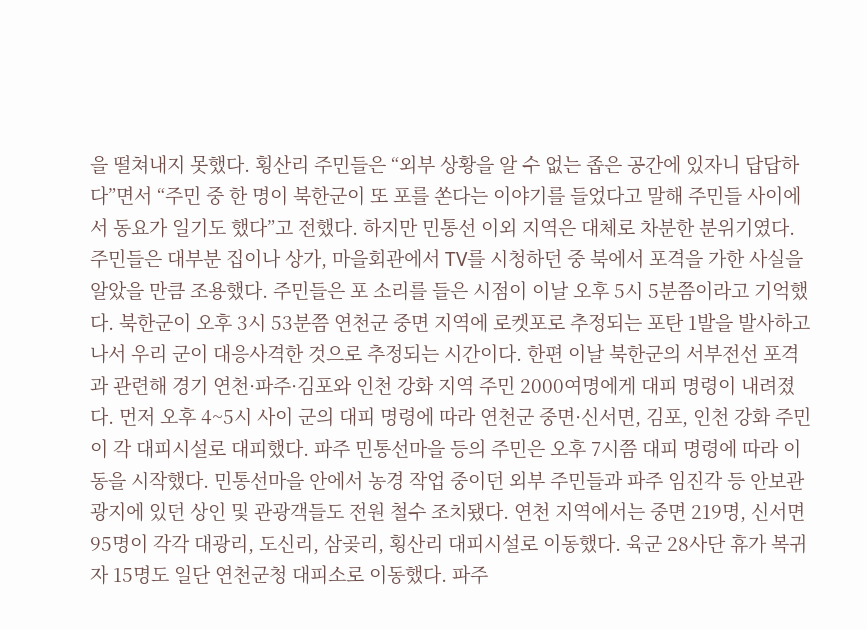을 떨쳐내지 못했다. 횡산리 주민들은 “외부 상황을 알 수 없는 좁은 공간에 있자니 답답하다”면서 “주민 중 한 명이 북한군이 또 포를 쏜다는 이야기를 들었다고 말해 주민들 사이에서 동요가 일기도 했다”고 전했다. 하지만 민통선 이외 지역은 대체로 차분한 분위기였다. 주민들은 대부분 집이나 상가, 마을회관에서 TV를 시청하던 중 북에서 포격을 가한 사실을 알았을 만큼 조용했다. 주민들은 포 소리를 들은 시점이 이날 오후 5시 5분쯤이라고 기억했다. 북한군이 오후 3시 53분쯤 연천군 중면 지역에 로켓포로 추정되는 포탄 1발을 발사하고 나서 우리 군이 대응사격한 것으로 추정되는 시간이다. 한편 이날 북한군의 서부전선 포격과 관련해 경기 연천·파주·김포와 인천 강화 지역 주민 2000여명에게 대피 명령이 내려졌다. 먼저 오후 4~5시 사이 군의 대피 명령에 따라 연천군 중면·신서면, 김포, 인천 강화 주민이 각 대피시설로 대피했다. 파주 민통선마을 등의 주민은 오후 7시쯤 대피 명령에 따라 이동을 시작했다. 민통선마을 안에서 농경 작업 중이던 외부 주민들과 파주 임진각 등 안보관광지에 있던 상인 및 관광객들도 전원 철수 조치됐다. 연천 지역에서는 중면 219명, 신서면 95명이 각각 대광리, 도신리, 삼곶리, 횡산리 대피시설로 이동했다. 육군 28사단 휴가 복귀자 15명도 일단 연천군청 대피소로 이동했다. 파주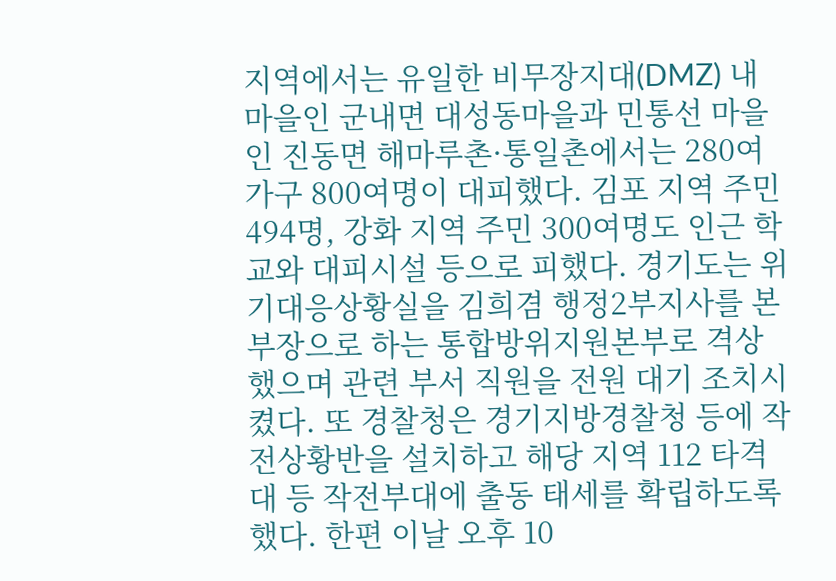지역에서는 유일한 비무장지대(DMZ) 내 마을인 군내면 대성동마을과 민통선 마을인 진동면 해마루촌·통일촌에서는 280여 가구 800여명이 대피했다. 김포 지역 주민 494명, 강화 지역 주민 300여명도 인근 학교와 대피시설 등으로 피했다. 경기도는 위기대응상황실을 김희겸 행정2부지사를 본부장으로 하는 통합방위지원본부로 격상했으며 관련 부서 직원을 전원 대기 조치시켰다. 또 경찰청은 경기지방경찰청 등에 작전상황반을 설치하고 해당 지역 112 타격대 등 작전부대에 출동 태세를 확립하도록 했다. 한편 이날 오후 10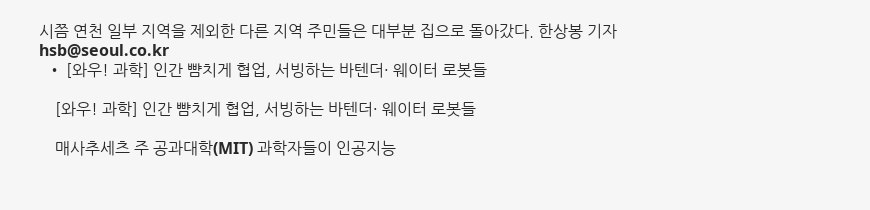시쯤 연천 일부 지역을 제외한 다른 지역 주민들은 대부분 집으로 돌아갔다. 한상봉 기자 hsb@seoul.co.kr
  • [와우! 과학] 인간 뺨치게 협업, 서빙하는 바텐더· 웨이터 로봇들

    [와우! 과학] 인간 뺨치게 협업, 서빙하는 바텐더· 웨이터 로봇들

    매사추세츠 주 공과대학(MIT) 과학자들이 인공지능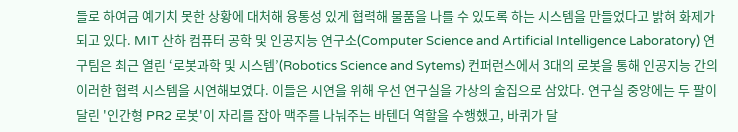들로 하여금 예기치 못한 상황에 대처해 융통성 있게 협력해 물품을 나를 수 있도록 하는 시스템을 만들었다고 밝혀 화제가 되고 있다. MIT 산하 컴퓨터 공학 및 인공지능 연구소(Computer Science and Artificial Intelligence Laboratory) 연구팀은 최근 열린 ‘로봇과학 및 시스템’(Robotics Science and Sytems) 컨퍼런스에서 3대의 로봇을 통해 인공지능 간의 이러한 협력 시스템을 시연해보였다. 이들은 시연을 위해 우선 연구실을 가상의 술집으로 삼았다. 연구실 중앙에는 두 팔이 달린 '인간형 PR2 로봇'이 자리를 잡아 맥주를 나눠주는 바텐더 역할을 수행했고, 바퀴가 달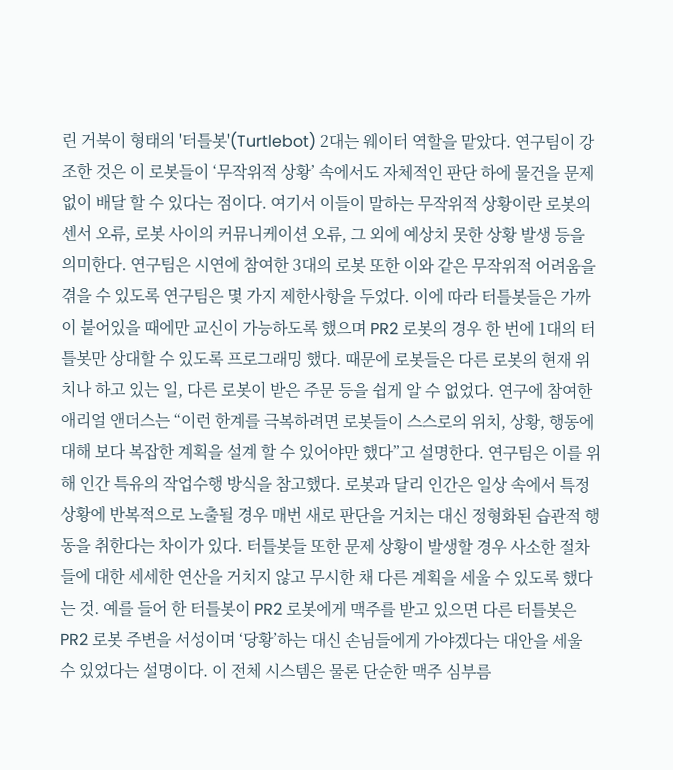린 거북이 형태의 '터틀봇'(Turtlebot) 2대는 웨이터 역할을 맡았다. 연구팀이 강조한 것은 이 로봇들이 ‘무작위적 상황’ 속에서도 자체적인 판단 하에 물건을 문제없이 배달 할 수 있다는 점이다. 여기서 이들이 말하는 무작위적 상황이란 로봇의 센서 오류, 로봇 사이의 커뮤니케이션 오류, 그 외에 예상치 못한 상황 발생 등을 의미한다. 연구팀은 시연에 참여한 3대의 로봇 또한 이와 같은 무작위적 어려움을 겪을 수 있도록 연구팀은 몇 가지 제한사항을 두었다. 이에 따라 터틀봇들은 가까이 붙어있을 때에만 교신이 가능하도록 했으며 PR2 로봇의 경우 한 번에 1대의 터틀봇만 상대할 수 있도록 프로그래밍 했다. 때문에 로봇들은 다른 로봇의 현재 위치나 하고 있는 일, 다른 로봇이 받은 주문 등을 쉽게 알 수 없었다. 연구에 참여한 애리얼 앤더스는 “이런 한계를 극복하려면 로봇들이 스스로의 위치, 상황, 행동에 대해 보다 복잡한 계획을 설계 할 수 있어야만 했다”고 설명한다. 연구팀은 이를 위해 인간 특유의 작업수행 방식을 참고했다. 로봇과 달리 인간은 일상 속에서 특정 상황에 반복적으로 노출될 경우 매번 새로 판단을 거치는 대신 정형화된 습관적 행동을 취한다는 차이가 있다. 터틀봇들 또한 문제 상황이 발생할 경우 사소한 절차들에 대한 세세한 연산을 거치지 않고 무시한 채 다른 계획을 세울 수 있도록 했다는 것. 예를 들어 한 터틀봇이 PR2 로봇에게 맥주를 받고 있으면 다른 터틀봇은 PR2 로봇 주변을 서성이며 ‘당황’하는 대신 손님들에게 가야겠다는 대안을 세울 수 있었다는 설명이다. 이 전체 시스템은 물론 단순한 맥주 심부름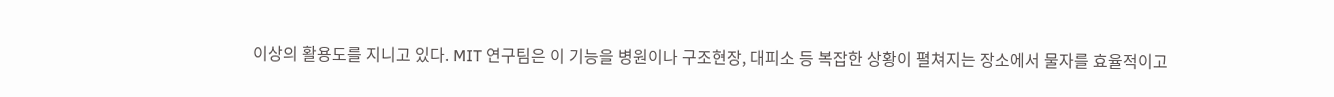이상의 활용도를 지니고 있다. MIT 연구팀은 이 기능을 병원이나 구조현장, 대피소 등 복잡한 상황이 펼쳐지는 장소에서 물자를 효율적이고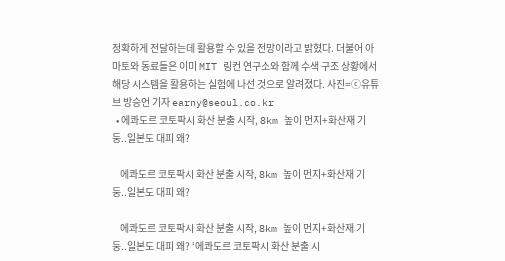정확하게 전달하는데 활용할 수 있을 전망이라고 밝혔다. 더불어 아마토와 동료들은 이미 MIT 링컨 연구소와 함께 수색 구조 상황에서 해당 시스템을 활용하는 실험에 나선 것으로 알려졌다. 사진=ⓒ유튜브 방승언 기자 earny@seoul.co.kr
  • 에콰도르 코토팍시 화산 분출 시작, 8km 높이 먼지+화산재 기둥..일본도 대피 왜?

    에콰도르 코토팍시 화산 분출 시작, 8km 높이 먼지+화산재 기둥..일본도 대피 왜?

    에콰도르 코토팍시 화산 분출 시작, 8km 높이 먼지+화산재 기둥..일본도 대피 왜? ‘에콰도르 코토팍시 화산 분출 시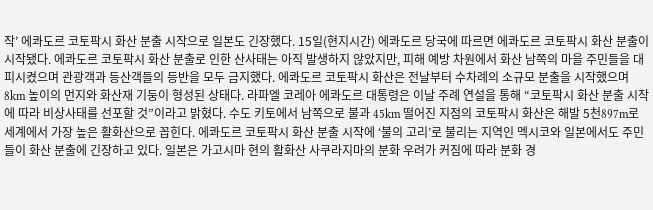작’ 에콰도르 코토팍시 화산 분출 시작으로 일본도 긴장했다. 15일(현지시간) 에콰도르 당국에 따르면 에콰도르 코토팍시 화산 분출이 시작됐다. 에콰도르 코토팍시 화산 분출로 인한 산사태는 아직 발생하지 않았지만, 피해 예방 차원에서 화산 남쪽의 마을 주민들을 대피시켰으며 관광객과 등산객들의 등반을 모두 금지했다. 에콰도르 코토팍시 화산은 전날부터 수차례의 소규모 분출을 시작했으며 8km 높이의 먼지와 화산재 기둥이 형성된 상태다. 라파엘 코레아 에콰도르 대통령은 이날 주례 연설을 통해 “코토팍시 화산 분출 시작에 따라 비상사태를 선포할 것”이라고 밝혔다. 수도 키토에서 남쪽으로 불과 45km 떨어진 지점의 코토팍시 화산은 해발 5천897m로 세계에서 가장 높은 활화산으로 꼽힌다. 에콰도르 코토팍시 화산 분출 시작에 ‘불의 고리’로 불리는 지역인 멕시코와 일본에서도 주민들이 화산 분출에 긴장하고 있다. 일본은 가고시마 현의 활화산 사쿠라지마의 분화 우려가 커짐에 따라 분화 경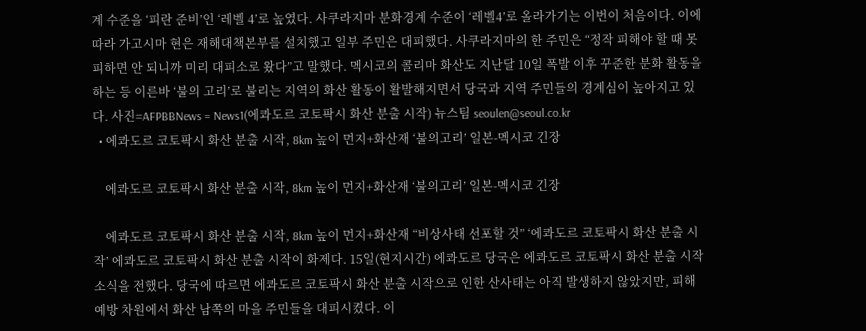계 수준을 ‘피란 준비’인 ‘레벨 4’로 높였다. 사쿠라지마 분화경계 수준이 ‘레벨4’로 올라가기는 이번이 처음이다. 이에 따라 가고시마 현은 재해대책본부를 설치했고 일부 주민은 대피했다. 사쿠라지마의 한 주민은 “정작 피해야 할 때 못 피하면 안 되니까 미리 대피소로 왔다”고 말했다. 멕시코의 콜리마 화산도 지난달 10일 폭발 이후 꾸준한 분화 활동을 하는 등 이른바 ‘불의 고리’로 불리는 지역의 화산 활동이 활발해지면서 당국과 지역 주민들의 경계심이 높아지고 있다. 사진=AFPBBNews = News1(에콰도르 코토팍시 화산 분출 시작) 뉴스팀 seoulen@seoul.co.kr
  • 에콰도르 코토팍시 화산 분출 시작, 8km 높이 먼지+화산재 ‘불의고리’ 일본-멕시코 긴장

    에콰도르 코토팍시 화산 분출 시작, 8km 높이 먼지+화산재 ‘불의고리’ 일본-멕시코 긴장

    에콰도르 코토팍시 화산 분출 시작, 8km 높이 먼지+화산재 “비상사태 선포할 것” ‘에콰도르 코토팍시 화산 분출 시작’ 에콰도르 코토팍시 화산 분출 시작이 화제다. 15일(현지시간) 에콰도르 당국은 에콰도르 코토팍시 화산 분출 시작 소식을 전했다. 당국에 따르면 에콰도르 코토팍시 화산 분출 시작으로 인한 산사태는 아직 발생하지 않았지만, 피해 예방 차원에서 화산 남쪽의 마을 주민들을 대피시켰다. 이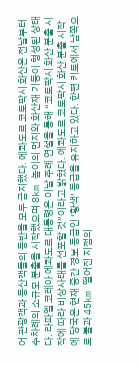어 관광객과 등산객들의 등반을 모두 금지했다. 에콰도르 코토팍시 화산은 전날부터 수차례의 소규모 분출을 시작했으며 8km 높이의 먼지와 화산재 기둥이 형성된 상태다. 라파엘 코레아 에콰도르 대통령은 이날 주례 연설을 통해 “코토팍시 화산 분출 시작에 따라 비상사태를 선포할 것”이라고 밝혔다. 에콰도르 코토팍시 화산 분출 시작에 당국은 현재 중간 경보 등급인 ‘황색’ 등급을 유지하고 있다. 한편 키토에서 남쪽으로 불과 45km 떨어진 지점의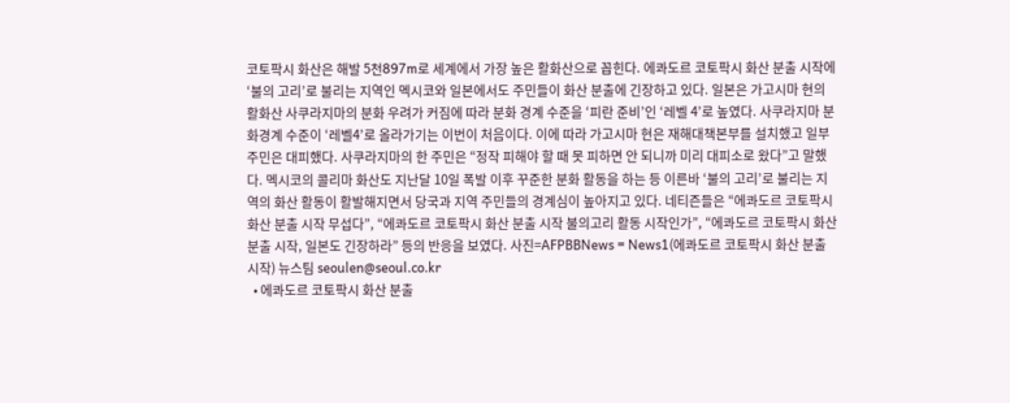코토팍시 화산은 해발 5천897m로 세계에서 가장 높은 활화산으로 꼽힌다. 에콰도르 코토팍시 화산 분출 시작에 ‘불의 고리’로 불리는 지역인 멕시코와 일본에서도 주민들이 화산 분출에 긴장하고 있다. 일본은 가고시마 현의 활화산 사쿠라지마의 분화 우려가 커짐에 따라 분화 경계 수준을 ‘피란 준비’인 ‘레벨 4’로 높였다. 사쿠라지마 분화경계 수준이 ‘레벨4’로 올라가기는 이번이 처음이다. 이에 따라 가고시마 현은 재해대책본부를 설치했고 일부 주민은 대피했다. 사쿠라지마의 한 주민은 “정작 피해야 할 때 못 피하면 안 되니까 미리 대피소로 왔다”고 말했다. 멕시코의 콜리마 화산도 지난달 10일 폭발 이후 꾸준한 분화 활동을 하는 등 이른바 ‘불의 고리’로 불리는 지역의 화산 활동이 활발해지면서 당국과 지역 주민들의 경계심이 높아지고 있다. 네티즌들은 “에콰도르 코토팍시 화산 분출 시작 무섭다”, “에콰도르 코토팍시 화산 분출 시작 불의고리 활동 시작인가”, “에콰도르 코토팍시 화산 분출 시작, 일본도 긴장하라” 등의 반응을 보였다. 사진=AFPBBNews = News1(에콰도르 코토팍시 화산 분출 시작) 뉴스팀 seoulen@seoul.co.kr
  • 에콰도르 코토팍시 화산 분출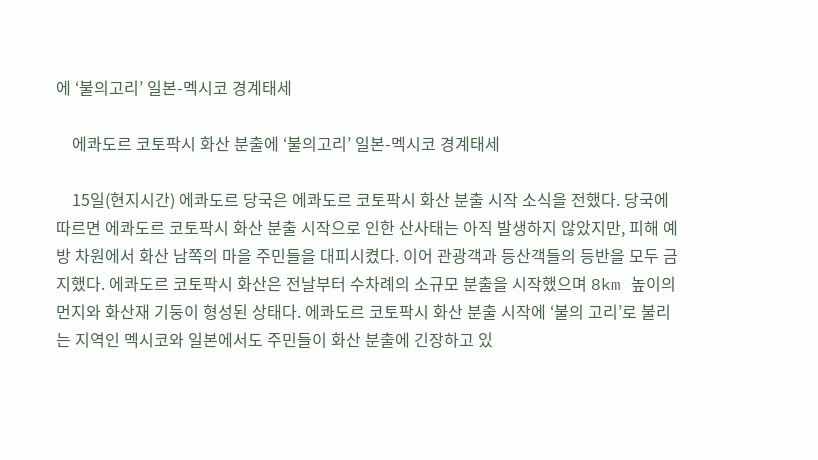에 ‘불의고리’ 일본-멕시코 경계태세

    에콰도르 코토팍시 화산 분출에 ‘불의고리’ 일본-멕시코 경계태세

    15일(현지시간) 에콰도르 당국은 에콰도르 코토팍시 화산 분출 시작 소식을 전했다. 당국에 따르면 에콰도르 코토팍시 화산 분출 시작으로 인한 산사태는 아직 발생하지 않았지만, 피해 예방 차원에서 화산 남쪽의 마을 주민들을 대피시켰다. 이어 관광객과 등산객들의 등반을 모두 금지했다. 에콰도르 코토팍시 화산은 전날부터 수차례의 소규모 분출을 시작했으며 8km 높이의 먼지와 화산재 기둥이 형성된 상태다. 에콰도르 코토팍시 화산 분출 시작에 ‘불의 고리’로 불리는 지역인 멕시코와 일본에서도 주민들이 화산 분출에 긴장하고 있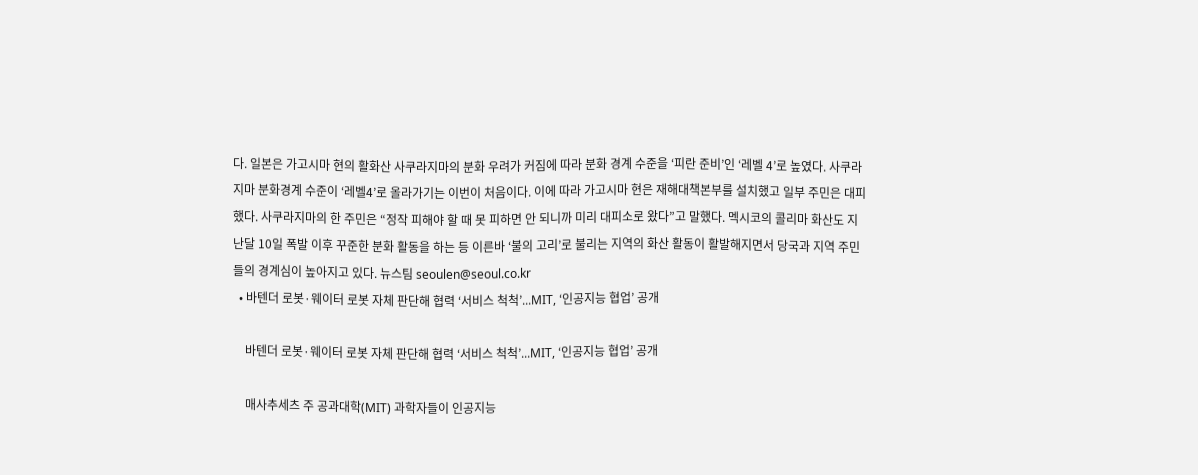다. 일본은 가고시마 현의 활화산 사쿠라지마의 분화 우려가 커짐에 따라 분화 경계 수준을 ‘피란 준비’인 ‘레벨 4’로 높였다. 사쿠라지마 분화경계 수준이 ‘레벨4’로 올라가기는 이번이 처음이다. 이에 따라 가고시마 현은 재해대책본부를 설치했고 일부 주민은 대피했다. 사쿠라지마의 한 주민은 “정작 피해야 할 때 못 피하면 안 되니까 미리 대피소로 왔다”고 말했다. 멕시코의 콜리마 화산도 지난달 10일 폭발 이후 꾸준한 분화 활동을 하는 등 이른바 ‘불의 고리’로 불리는 지역의 화산 활동이 활발해지면서 당국과 지역 주민들의 경계심이 높아지고 있다. 뉴스팀 seoulen@seoul.co.kr
  • 바텐더 로봇·웨이터 로봇 자체 판단해 협력 ‘서비스 척척’...MIT, ‘인공지능 협업’ 공개

    바텐더 로봇·웨이터 로봇 자체 판단해 협력 ‘서비스 척척’...MIT, ‘인공지능 협업’ 공개

    매사추세츠 주 공과대학(MIT) 과학자들이 인공지능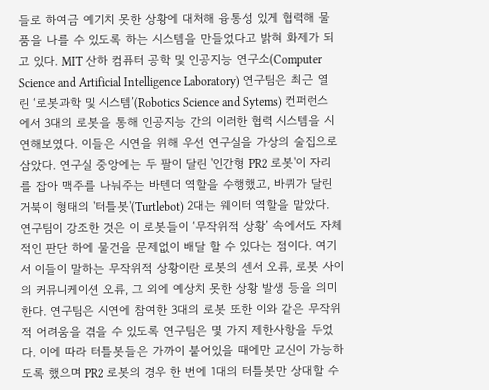들로 하여금 예기치 못한 상황에 대처해 융통성 있게 협력해 물품을 나를 수 있도록 하는 시스템을 만들었다고 밝혀 화제가 되고 있다. MIT 산하 컴퓨터 공학 및 인공지능 연구소(Computer Science and Artificial Intelligence Laboratory) 연구팀은 최근 열린 ‘로봇과학 및 시스템’(Robotics Science and Sytems) 컨퍼런스에서 3대의 로봇을 통해 인공지능 간의 이러한 협력 시스템을 시연해보였다. 이들은 시연을 위해 우선 연구실을 가상의 술집으로 삼았다. 연구실 중앙에는 두 팔이 달린 '인간형 PR2 로봇'이 자리를 잡아 맥주를 나눠주는 바텐더 역할을 수행했고, 바퀴가 달린 거북이 형태의 '터틀봇'(Turtlebot) 2대는 웨이터 역할을 맡았다. 연구팀이 강조한 것은 이 로봇들이 ‘무작위적 상황’ 속에서도 자체적인 판단 하에 물건을 문제없이 배달 할 수 있다는 점이다. 여기서 이들이 말하는 무작위적 상황이란 로봇의 센서 오류, 로봇 사이의 커뮤니케이션 오류, 그 외에 예상치 못한 상황 발생 등을 의미한다. 연구팀은 시연에 참여한 3대의 로봇 또한 이와 같은 무작위적 어려움을 겪을 수 있도록 연구팀은 몇 가지 제한사항을 두었다. 이에 따라 터틀봇들은 가까이 붙어있을 때에만 교신이 가능하도록 했으며 PR2 로봇의 경우 한 번에 1대의 터틀봇만 상대할 수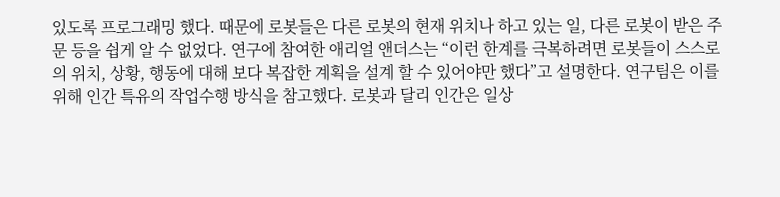있도록 프로그래밍 했다. 때문에 로봇들은 다른 로봇의 현재 위치나 하고 있는 일, 다른 로봇이 받은 주문 등을 쉽게 알 수 없었다. 연구에 참여한 애리얼 앤더스는 “이런 한계를 극복하려면 로봇들이 스스로의 위치, 상황, 행동에 대해 보다 복잡한 계획을 설계 할 수 있어야만 했다”고 설명한다. 연구팀은 이를 위해 인간 특유의 작업수행 방식을 참고했다. 로봇과 달리 인간은 일상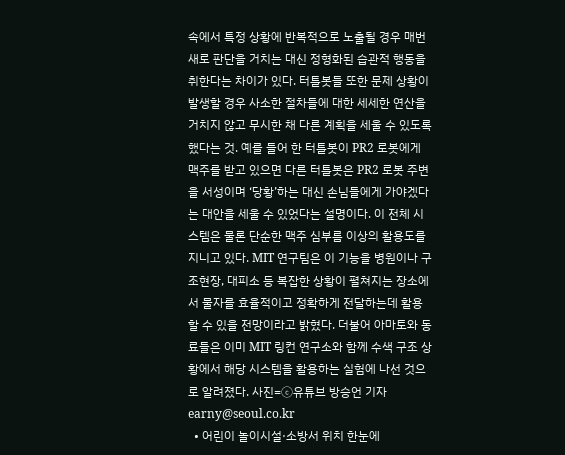속에서 특정 상황에 반복적으로 노출될 경우 매번 새로 판단을 거치는 대신 정형화된 습관적 행동을 취한다는 차이가 있다. 터틀봇들 또한 문제 상황이 발생할 경우 사소한 절차들에 대한 세세한 연산을 거치지 않고 무시한 채 다른 계획을 세울 수 있도록 했다는 것. 예를 들어 한 터틀봇이 PR2 로봇에게 맥주를 받고 있으면 다른 터틀봇은 PR2 로봇 주변을 서성이며 ‘당황’하는 대신 손님들에게 가야겠다는 대안을 세울 수 있었다는 설명이다. 이 전체 시스템은 물론 단순한 맥주 심부름 이상의 활용도를 지니고 있다. MIT 연구팀은 이 기능을 병원이나 구조현장, 대피소 등 복잡한 상황이 펼쳐지는 장소에서 물자를 효율적이고 정확하게 전달하는데 활용할 수 있을 전망이라고 밝혔다. 더불어 아마토와 동료들은 이미 MIT 링컨 연구소와 함께 수색 구조 상황에서 해당 시스템을 활용하는 실험에 나선 것으로 알려졌다. 사진=ⓒ유튜브 방승언 기자 earny@seoul.co.kr
  • 어린이 놀이시설·소방서 위치 한눈에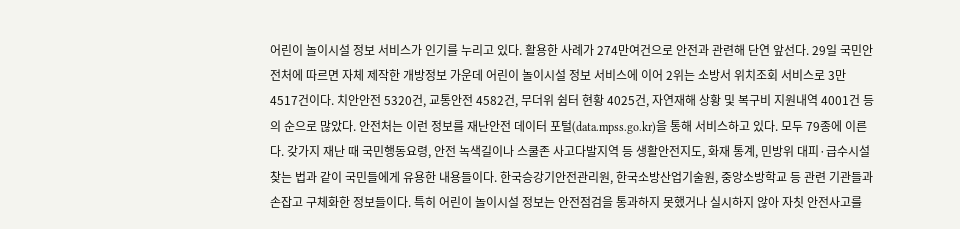어린이 놀이시설 정보 서비스가 인기를 누리고 있다. 활용한 사례가 274만여건으로 안전과 관련해 단연 앞선다. 29일 국민안전처에 따르면 자체 제작한 개방정보 가운데 어린이 놀이시설 정보 서비스에 이어 2위는 소방서 위치조회 서비스로 3만 4517건이다. 치안안전 5320건, 교통안전 4582건, 무더위 쉼터 현황 4025건, 자연재해 상황 및 복구비 지원내역 4001건 등의 순으로 많았다. 안전처는 이런 정보를 재난안전 데이터 포털(data.mpss.go.kr)을 통해 서비스하고 있다. 모두 79종에 이른다. 갖가지 재난 때 국민행동요령, 안전 녹색길이나 스쿨존 사고다발지역 등 생활안전지도, 화재 통계, 민방위 대피·급수시설 찾는 법과 같이 국민들에게 유용한 내용들이다. 한국승강기안전관리원, 한국소방산업기술원, 중앙소방학교 등 관련 기관들과 손잡고 구체화한 정보들이다. 특히 어린이 놀이시설 정보는 안전점검을 통과하지 못했거나 실시하지 않아 자칫 안전사고를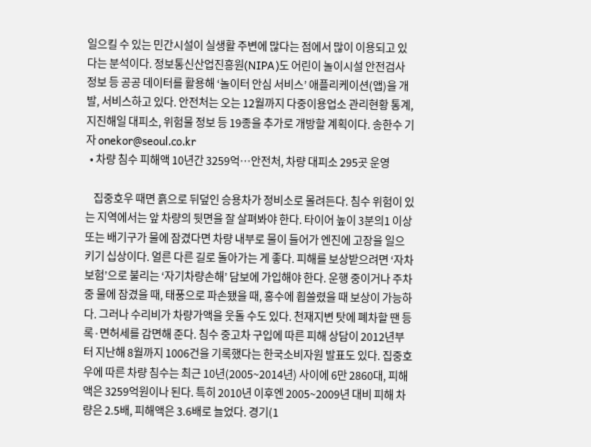일으킬 수 있는 민간시설이 실생활 주변에 많다는 점에서 많이 이용되고 있다는 분석이다. 정보통신산업진흥원(NIPA)도 어린이 놀이시설 안전검사 정보 등 공공 데이터를 활용해 ‘놀이터 안심 서비스’ 애플리케이션(앱)을 개발, 서비스하고 있다. 안전처는 오는 12월까지 다중이용업소 관리현황 통계, 지진해일 대피소, 위험물 정보 등 19종을 추가로 개방할 계획이다. 송한수 기자 onekor@seoul.co.kr
  • 차량 침수 피해액 10년간 3259억…안전처, 차량 대피소 295곳 운영

    집중호우 때면 흙으로 뒤덮인 승용차가 정비소로 몰려든다. 침수 위험이 있는 지역에서는 앞 차량의 뒷면을 잘 살펴봐야 한다. 타이어 높이 3분의1 이상 또는 배기구가 물에 잠겼다면 차량 내부로 물이 들어가 엔진에 고장을 일으키기 십상이다. 얼른 다른 길로 돌아가는 게 좋다. 피해를 보상받으려면 ‘자차보험’으로 불리는 ‘자기차량손해’ 담보에 가입해야 한다. 운행 중이거나 주차 중 물에 잠겼을 때, 태풍으로 파손됐을 때, 홍수에 휩쓸렸을 때 보상이 가능하다. 그러나 수리비가 차량가액을 웃돌 수도 있다. 천재지변 탓에 폐차할 땐 등록·면허세를 감면해 준다. 침수 중고차 구입에 따른 피해 상담이 2012년부터 지난해 8월까지 1006건을 기록했다는 한국소비자원 발표도 있다. 집중호우에 따른 차량 침수는 최근 10년(2005~2014년) 사이에 6만 2860대, 피해액은 3259억원이나 된다. 특히 2010년 이후엔 2005~2009년 대비 피해 차량은 2.5배, 피해액은 3.6배로 늘었다. 경기(1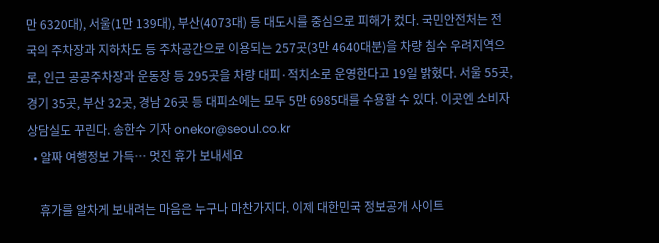만 6320대), 서울(1만 139대), 부산(4073대) 등 대도시를 중심으로 피해가 컸다. 국민안전처는 전국의 주차장과 지하차도 등 주차공간으로 이용되는 257곳(3만 4640대분)을 차량 침수 우려지역으로, 인근 공공주차장과 운동장 등 295곳을 차량 대피·적치소로 운영한다고 19일 밝혔다. 서울 55곳, 경기 35곳, 부산 32곳, 경남 26곳 등 대피소에는 모두 5만 6985대를 수용할 수 있다. 이곳엔 소비자 상담실도 꾸린다. 송한수 기자 onekor@seoul.co.kr
  • 알짜 여행정보 가득… 멋진 휴가 보내세요

    휴가를 알차게 보내려는 마음은 누구나 마찬가지다. 이제 대한민국 정보공개 사이트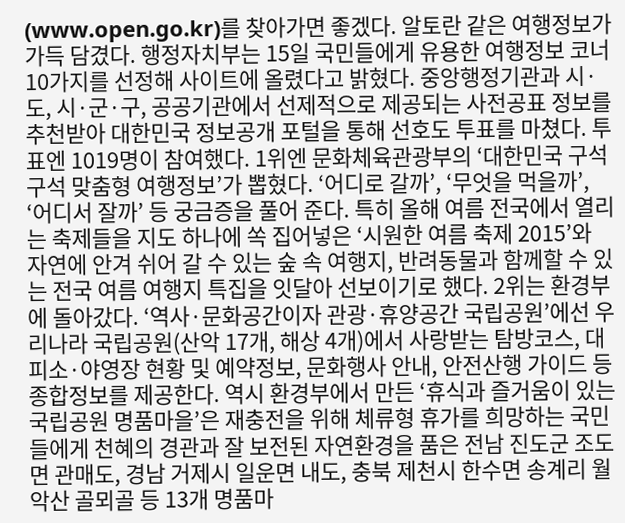(www.open.go.kr)를 찾아가면 좋겠다. 알토란 같은 여행정보가 가득 담겼다. 행정자치부는 15일 국민들에게 유용한 여행정보 코너 10가지를 선정해 사이트에 올렸다고 밝혔다. 중앙행정기관과 시·도, 시·군·구, 공공기관에서 선제적으로 제공되는 사전공표 정보를 추천받아 대한민국 정보공개 포털을 통해 선호도 투표를 마쳤다. 투표엔 1019명이 참여했다. 1위엔 문화체육관광부의 ‘대한민국 구석구석 맞춤형 여행정보’가 뽑혔다. ‘어디로 갈까’, ‘무엇을 먹을까’, ‘어디서 잘까’ 등 궁금증을 풀어 준다. 특히 올해 여름 전국에서 열리는 축제들을 지도 하나에 쏙 집어넣은 ‘시원한 여름 축제 2015’와 자연에 안겨 쉬어 갈 수 있는 숲 속 여행지, 반려동물과 함께할 수 있는 전국 여름 여행지 특집을 잇달아 선보이기로 했다. 2위는 환경부에 돌아갔다. ‘역사·문화공간이자 관광·휴양공간 국립공원’에선 우리나라 국립공원(산악 17개, 해상 4개)에서 사랑받는 탐방코스, 대피소·야영장 현황 및 예약정보, 문화행사 안내, 안전산행 가이드 등 종합정보를 제공한다. 역시 환경부에서 만든 ‘휴식과 즐거움이 있는 국립공원 명품마을’은 재충전을 위해 체류형 휴가를 희망하는 국민들에게 천혜의 경관과 잘 보전된 자연환경을 품은 전남 진도군 조도면 관매도, 경남 거제시 일운면 내도, 충북 제천시 한수면 송계리 월악산 골뫼골 등 13개 명품마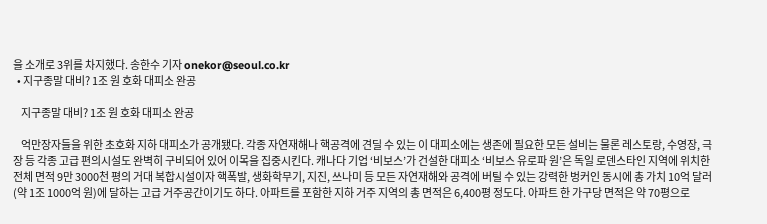을 소개로 3위를 차지했다. 송한수 기자 onekor@seoul.co.kr
  • 지구종말 대비? 1조 원 호화 대피소 완공

    지구종말 대비? 1조 원 호화 대피소 완공

    억만장자들을 위한 초호화 지하 대피소가 공개됐다. 각종 자연재해나 핵공격에 견딜 수 있는 이 대피소에는 생존에 필요한 모든 설비는 물론 레스토랑, 수영장, 극장 등 각종 고급 편의시설도 완벽히 구비되어 있어 이목을 집중시킨다. 캐나다 기업 ‘비보스’가 건설한 대피소 ‘비보스 유로파 원’은 독일 로덴스타인 지역에 위치한 전체 면적 9만 3000천 평의 거대 복합시설이자 핵폭발, 생화학무기, 지진, 쓰나미 등 모든 자연재해와 공격에 버틸 수 있는 강력한 벙커인 동시에 총 가치 10억 달러(약 1조 1000억 원)에 달하는 고급 거주공간이기도 하다. 아파트를 포함한 지하 거주 지역의 총 면적은 6,400평 정도다. 아파트 한 가구당 면적은 약 70평으로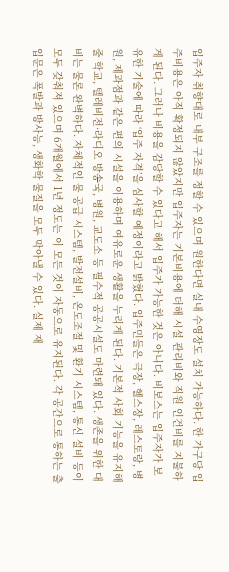입주자 취향대로 내부 구조를 정할 수 있으며 원한다면 실내 수영장도 설치 가능하다. 한 가구당 입주비용은 아직 확정되지 않았지만 입주자는 기본비용에 더해 시설 관리비와 직원 인건비를 지불하게 된다. 그러나 비용을 감당할 수 있다고 해서 입주가 가능한 것은 아니다. 비보스는 입주자가 보유한 기술에 따라 ‘입주 자격’을 심사할 예정이라고 밝혔다. 입주민들은 극장, 헬스장, 레스토랑, 병원, 제과점과 같은 편의 시설을 이용하며 여유로운 생활을 누리게 된다. 기본적 사회 기능을 유지해 줄 학교, 텔레비전·라디오 방송국, 병원, 교도소 등 필수적 공공시설도 마련돼 있다. 생존을 위한 대비는 물론 완벽하다. 자체적인 물 공급 시스템, 발전설비, 온도조절 및 환기 시스템, 통신 설비 등이 모두 갖춰져 있으며 6개월에서 1년 정도는 이 모든 것이 자동으로 유지된다. 각 공간으로 통하는 출입문은 폭발과 방사능, 생화학 물질을 모두 막아낼 수 있다. 실제 재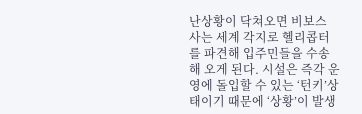난상황이 닥쳐오면 비보스 사는 세계 각지로 헬리콥터를 파견해 입주민들을 수송해 오게 된다. 시설은 즉각 운영에 돌입할 수 있는 ‘턴키’상태이기 때문에 ‘상황’이 발생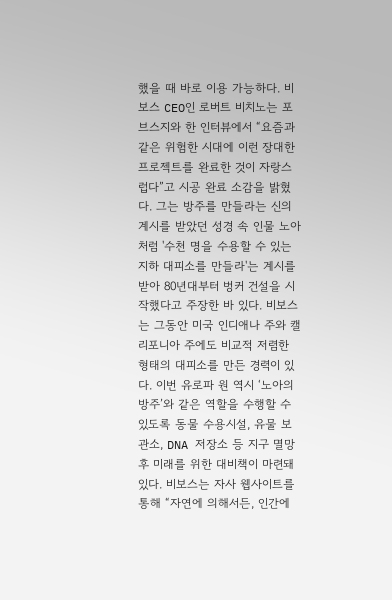했을 때 바로 이용 가능하다. 비보스 CEO인 로버트 비치노는 포브스지와 한 인터뷰에서 “요즘과 같은 위험한 시대에 이런 장대한 프로젝트를 완료한 것이 자랑스럽다”고 시공 완료 소감을 밝혔다. 그는 방주를 만들라는 신의 계시를 받았던 성경 속 인물 노아처럼 '수천 명을 수용할 수 있는 지하 대피소를 만들라'는 계시를 받아 80년대부터 벙커 건설을 시작했다고 주장한 바 있다. 비보스는 그동안 미국 인디애나 주와 캘리포니아 주에도 비교적 저렴한 형태의 대피소를 만든 경력이 있다. 이번 유로파 원 역시 ‘노아의 방주’와 같은 역할을 수행할 수 있도록 동물 수용시설, 유물 보관소, DNA 저장소 등 지구 멸망후 미래를 위한 대비책이 마련돼 있다. 비보스는 자사 웹사이트를 통해 “자연에 의해서든, 인간에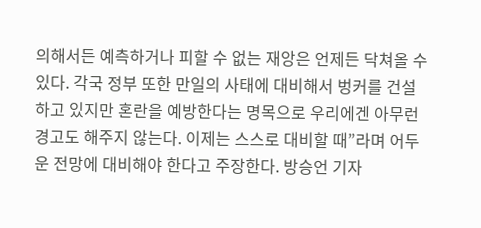의해서든 예측하거나 피할 수 없는 재앙은 언제든 닥쳐올 수 있다. 각국 정부 또한 만일의 사태에 대비해서 벙커를 건설하고 있지만 혼란을 예방한다는 명목으로 우리에겐 아무런 경고도 해주지 않는다. 이제는 스스로 대비할 때”라며 어두운 전망에 대비해야 한다고 주장한다. 방승언 기자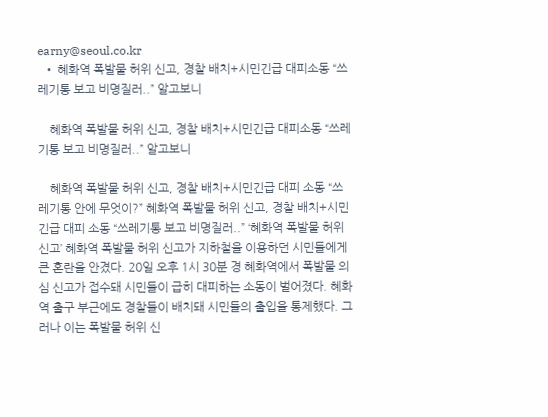earny@seoul.co.kr
  • 혜화역 폭발물 허위 신고, 경찰 배치+시민긴급 대피소동 “쓰레기통 보고 비명질러..” 알고보니

    혜화역 폭발물 허위 신고, 경찰 배치+시민긴급 대피소동 “쓰레기통 보고 비명질러..” 알고보니

    혜화역 폭발물 허위 신고, 경찰 배치+시민긴급 대피 소동 “쓰레기통 안에 무엇이?” 혜화역 폭발물 허위 신고, 경찰 배치+시민긴급 대피 소동 “쓰레기통 보고 비명질러..” ‘혜화역 폭발물 허위 신고’ 혜화역 폭발물 허위 신고가 지하철을 이용하던 시민들에게 큰 혼란을 안겼다. 20일 오후 1시 30분 경 혜화역에서 폭발물 의심 신고가 접수돼 시민들이 급히 대피하는 소동이 벌어졌다. 혜화역 출구 부근에도 경찰들이 배치돼 시민들의 출입을 통제했다. 그러나 이는 폭발물 허위 신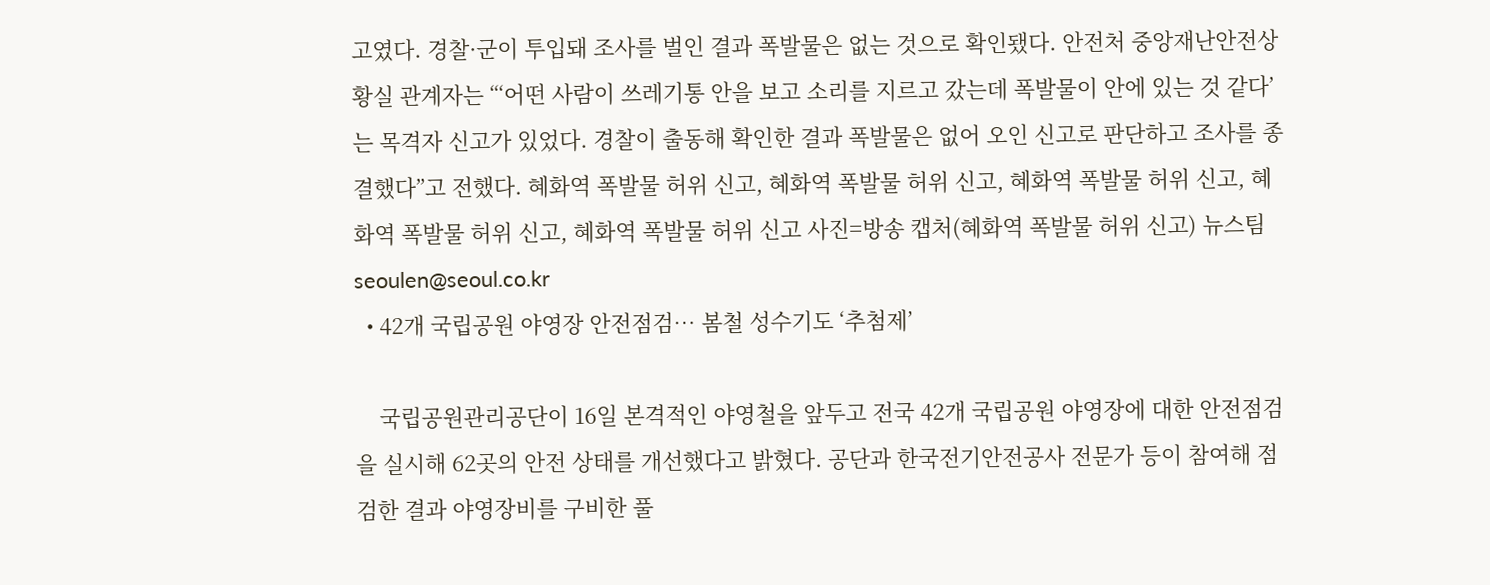고였다. 경찰·군이 투입돼 조사를 벌인 결과 폭발물은 없는 것으로 확인됐다. 안전처 중앙재난안전상황실 관계자는 “‘어떤 사람이 쓰레기통 안을 보고 소리를 지르고 갔는데 폭발물이 안에 있는 것 같다’는 목격자 신고가 있었다. 경찰이 출동해 확인한 결과 폭발물은 없어 오인 신고로 판단하고 조사를 종결했다”고 전했다. 혜화역 폭발물 허위 신고, 혜화역 폭발물 허위 신고, 혜화역 폭발물 허위 신고, 혜화역 폭발물 허위 신고, 혜화역 폭발물 허위 신고 사진=방송 캡처(혜화역 폭발물 허위 신고) 뉴스팀 seoulen@seoul.co.kr
  • 42개 국립공원 야영장 안전점검… 봄철 성수기도 ‘추첨제’

    국립공원관리공단이 16일 본격적인 야영철을 앞두고 전국 42개 국립공원 야영장에 대한 안전점검을 실시해 62곳의 안전 상태를 개선했다고 밝혔다. 공단과 한국전기안전공사 전문가 등이 참여해 점검한 결과 야영장비를 구비한 풀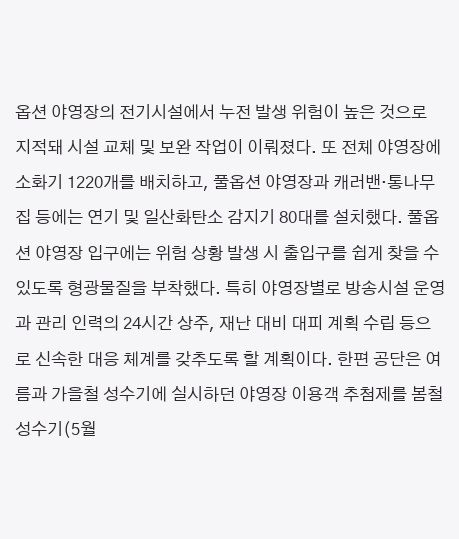옵션 야영장의 전기시설에서 누전 발생 위험이 높은 것으로 지적돼 시설 교체 및 보완 작업이 이뤄졌다. 또 전체 야영장에 소화기 1220개를 배치하고, 풀옵션 야영장과 캐러밴·통나무집 등에는 연기 및 일산화탄소 감지기 80대를 설치했다. 풀옵션 야영장 입구에는 위험 상황 발생 시 출입구를 쉽게 찾을 수 있도록 형광물질을 부착했다. 특히 야영장별로 방송시설 운영과 관리 인력의 24시간 상주, 재난 대비 대피 계획 수립 등으로 신속한 대응 체계를 갖추도록 할 계획이다. 한편 공단은 여름과 가을철 성수기에 실시하던 야영장 이용객 추첨제를 봄철 성수기(5월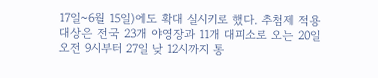17일~6월 15일)에도 확대 실시키로 했다. 추첨제 적용 대상은 전국 23개 야영장과 11개 대피소로 오는 20일 오전 9시부터 27일 낮 12시까지 통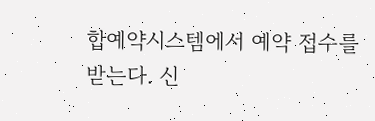합예약시스템에서 예약 접수를 받는다. 신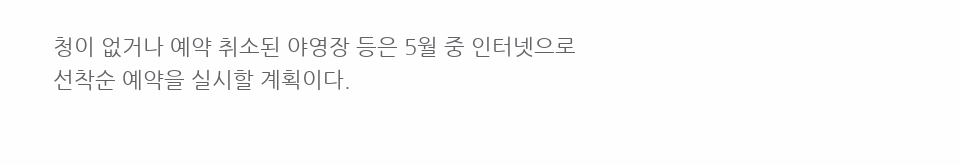청이 없거나 예약 취소된 야영장 등은 5월 중 인터넷으로 선착순 예약을 실시할 계획이다.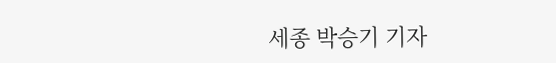세종 박승기 기자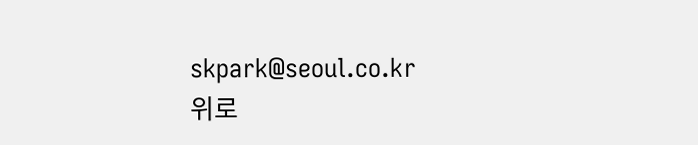skpark@seoul.co.kr
위로